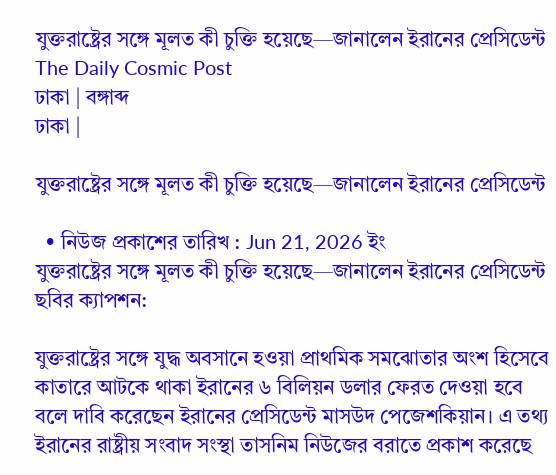যুক্তরাষ্ট্রের সঙ্গে মূলত কী চুক্তি হয়েছে—জানালেন ইরানের প্রেসিডেন্ট The Daily Cosmic Post
ঢাকা | বঙ্গাব্দ
ঢাকা |

যুক্তরাষ্ট্রের সঙ্গে মূলত কী চুক্তি হয়েছে—জানালেন ইরানের প্রেসিডেন্ট

  • নিউজ প্রকাশের তারিখ : Jun 21, 2026 ইং
যুক্তরাষ্ট্রের সঙ্গে মূলত কী চুক্তি হয়েছে—জানালেন ইরানের প্রেসিডেন্ট ছবির ক্যাপশন:

যুক্তরাষ্ট্রের সঙ্গে যুদ্ধ অবসানে হওয়া প্রাথমিক সমঝোতার অংশ হিসেবে কাতারে আটকে থাকা ইরানের ৬ বিলিয়ন ডলার ফেরত দেওয়া হবে বলে দাবি করেছেন ইরানের প্রেসিডেন্ট মাসউদ পেজেশকিয়ান। এ তথ্য ইরানের রাষ্ট্রীয় সংবাদ সংস্থা তাসনিম নিউজের বরাতে প্রকাশ করেছে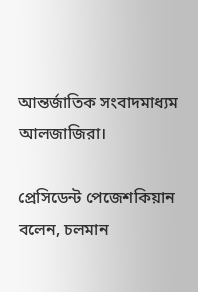আন্তর্জাতিক সংবাদমাধ্যম আলজাজিরা।

প্রেসিডেন্ট পেজেশকিয়ান বলেন, চলমান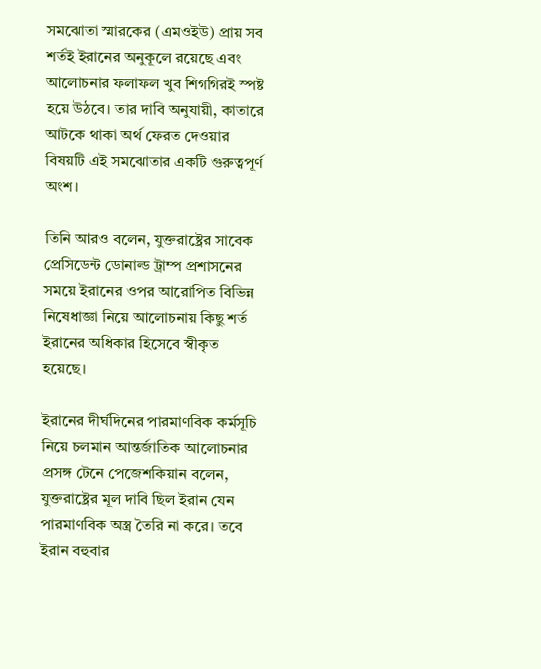সমঝোতা স্মারকের (এমওইউ) প্রায় সব শর্তই ইরানের অনুকূলে রয়েছে এবং আলোচনার ফলাফল খুব শিগগিরই স্পষ্ট হয়ে উঠবে। তার দাবি অনুযায়ী, কাতারে আটকে থাকা অর্থ ফেরত দেওয়ার বিষয়টি এই সমঝোতার একটি গুরুত্বপূর্ণ অংশ।

তিনি আরও বলেন, যুক্তরাষ্ট্রের সাবেক প্রেসিডেন্ট ডোনাল্ড ট্রাম্প প্রশাসনের সময়ে ইরানের ওপর আরোপিত বিভিন্ন নিষেধাজ্ঞা নিয়ে আলোচনায় কিছু শর্ত ইরানের অধিকার হিসেবে স্বীকৃত হয়েছে।

ইরানের দীর্ঘদিনের পারমাণবিক কর্মসূচি নিয়ে চলমান আন্তর্জাতিক আলোচনার প্রসঙ্গ টেনে পেজেশকিয়ান বলেন, যুক্তরাষ্ট্রের মূল দাবি ছিল ইরান যেন পারমাণবিক অস্ত্র তৈরি না করে। তবে ইরান বহুবার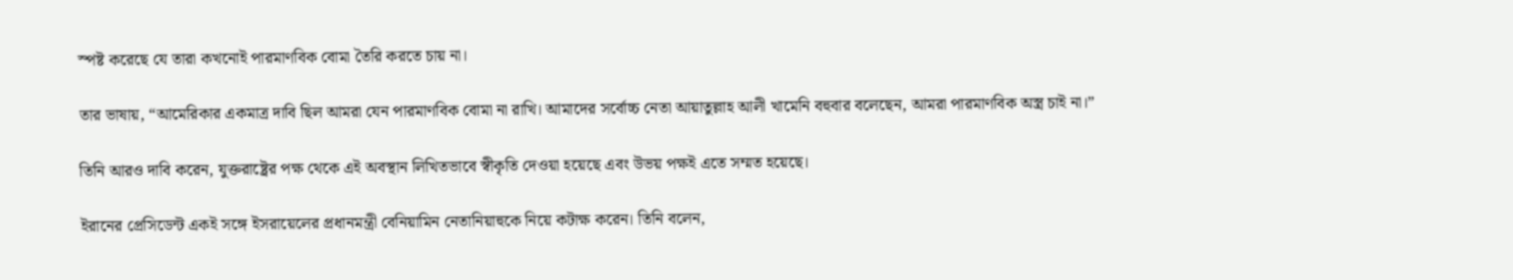স্পষ্ট করেছে যে তারা কখনোই পারমাণবিক বোমা তৈরি করতে চায় না।

তার ভাষায়, “আমেরিকার একমাত্র দাবি ছিল আমরা যেন পারমাণবিক বোমা না রাখি। আমাদের সর্বোচ্চ নেতা আয়াতুল্লাহ আলী খামেনি বহুবার বলেছেন, আমরা পারমাণবিক অস্ত্র চাই না।”

তিনি আরও দাবি করেন, যুক্তরাষ্ট্রের পক্ষ থেকে এই অবস্থান লিখিতভাবে স্বীকৃতি দেওয়া হয়েছে এবং উভয় পক্ষই এতে সম্মত হয়েছে।

ইরানের প্রেসিডেন্ট একই সঙ্গে ইসরায়েলের প্রধানমন্ত্রী বেনিয়ামিন নেতানিয়াহুকে নিয়ে কটাক্ষ করেন। তিনি বলেন,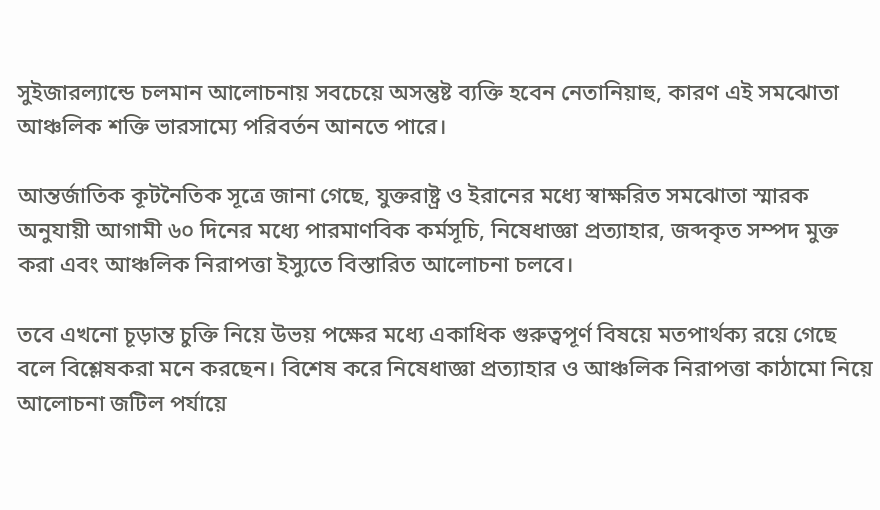সুইজারল্যান্ডে চলমান আলোচনায় সবচেয়ে অসন্তুষ্ট ব্যক্তি হবেন নেতানিয়াহু, কারণ এই সমঝোতা আঞ্চলিক শক্তি ভারসাম্যে পরিবর্তন আনতে পারে।

আন্তর্জাতিক কূটনৈতিক সূত্রে জানা গেছে, যুক্তরাষ্ট্র ও ইরানের মধ্যে স্বাক্ষরিত সমঝোতা স্মারক অনুযায়ী আগামী ৬০ দিনের মধ্যে পারমাণবিক কর্মসূচি, নিষেধাজ্ঞা প্রত্যাহার, জব্দকৃত সম্পদ মুক্ত করা এবং আঞ্চলিক নিরাপত্তা ইস্যুতে বিস্তারিত আলোচনা চলবে।

তবে এখনো চূড়ান্ত চুক্তি নিয়ে উভয় পক্ষের মধ্যে একাধিক গুরুত্বপূর্ণ বিষয়ে মতপার্থক্য রয়ে গেছে বলে বিশ্লেষকরা মনে করছেন। বিশেষ করে নিষেধাজ্ঞা প্রত্যাহার ও আঞ্চলিক নিরাপত্তা কাঠামো নিয়ে আলোচনা জটিল পর্যায়ে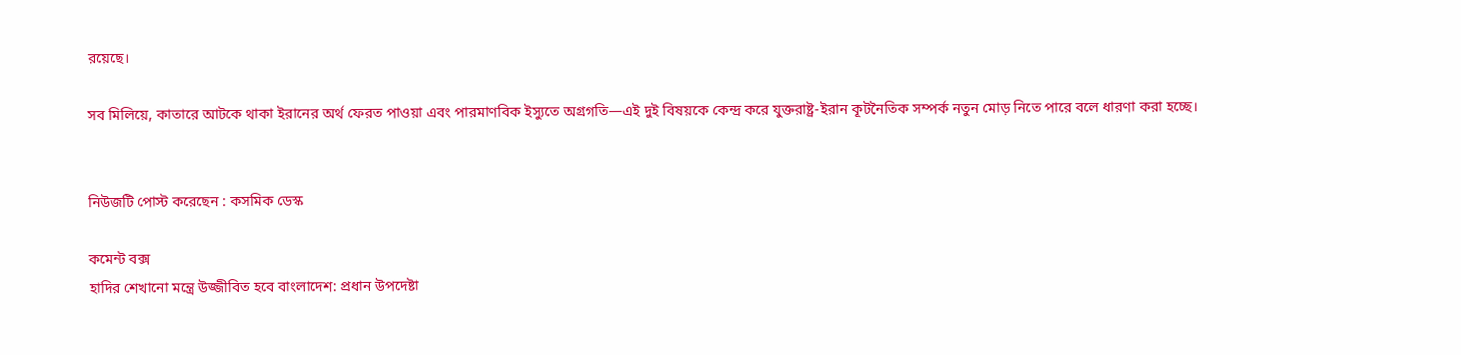রয়েছে।

সব মিলিয়ে, কাতারে আটকে থাকা ইরানের অর্থ ফেরত পাওয়া এবং পারমাণবিক ইস্যুতে অগ্রগতি—এই দুই বিষয়কে কেন্দ্র করে যুক্তরাষ্ট্র-ইরান কূটনৈতিক সম্পর্ক নতুন মোড় নিতে পারে বলে ধারণা করা হচ্ছে।


নিউজটি পোস্ট করেছেন : কসমিক ডেস্ক

কমেন্ট বক্স
হাদির শেখানো মন্ত্রে উজ্জীবিত হবে বাংলাদেশ: প্রধান উপদেষ্টা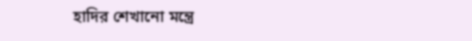হাদির শেখানো মন্ত্রে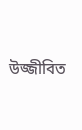উজ্জীবিত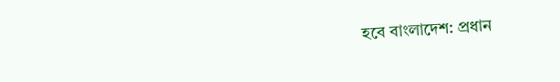হবে বাংলাদেশ: প্রধান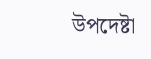উপদেষ্টা